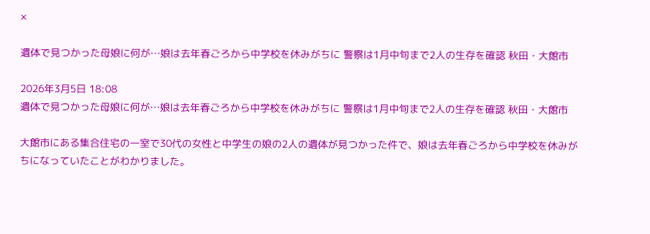×

遺体で見つかった母娘に何が…娘は去年春ごろから中学校を休みがちに 警察は1月中旬まで2人の生存を確認 秋田・大館市

2026年3月5日 18:08
遺体で見つかった母娘に何が…娘は去年春ごろから中学校を休みがちに 警察は1月中旬まで2人の生存を確認 秋田・大館市

大館市にある集合住宅の一室で30代の女性と中学生の娘の2人の遺体が見つかった件で、娘は去年春ごろから中学校を休みがちになっていたことがわかりました。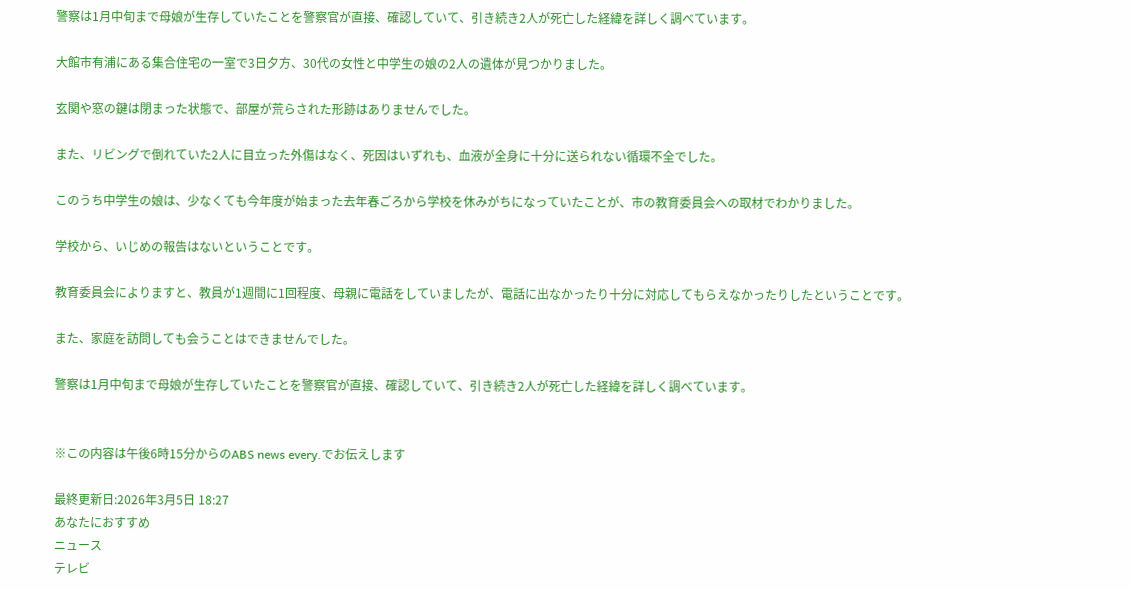警察は1月中旬まで母娘が生存していたことを警察官が直接、確認していて、引き続き2人が死亡した経緯を詳しく調べています。

大館市有浦にある集合住宅の一室で3日夕方、30代の女性と中学生の娘の2人の遺体が見つかりました。

玄関や窓の鍵は閉まった状態で、部屋が荒らされた形跡はありませんでした。

また、リビングで倒れていた2人に目立った外傷はなく、死因はいずれも、血液が全身に十分に送られない循環不全でした。

このうち中学生の娘は、少なくても今年度が始まった去年春ごろから学校を休みがちになっていたことが、市の教育委員会への取材でわかりました。

学校から、いじめの報告はないということです。

教育委員会によりますと、教員が1週間に1回程度、母親に電話をしていましたが、電話に出なかったり十分に対応してもらえなかったりしたということです。

また、家庭を訪問しても会うことはできませんでした。

警察は1月中旬まで母娘が生存していたことを警察官が直接、確認していて、引き続き2人が死亡した経緯を詳しく調べています。


※この内容は午後6時15分からのABS news every.でお伝えします

最終更新日:2026年3月5日 18:27
あなたにおすすめ
ニュース
テレビ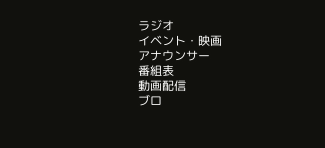ラジオ
イベント・映画
アナウンサー
番組表
動画配信
ブロ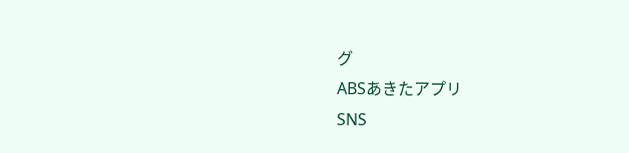グ
ABSあきたアプリ
SNS